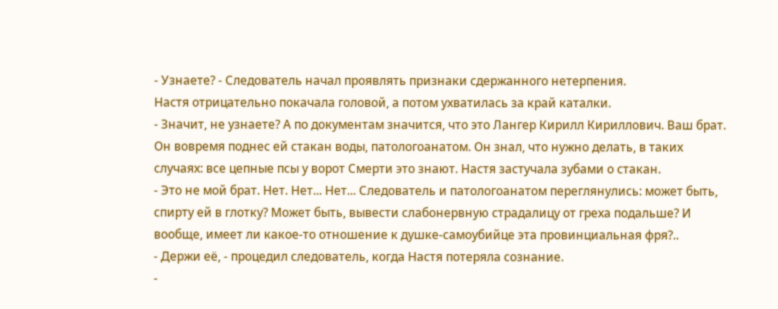- Узнаете? - Следователь начал проявлять признаки сдержанного нетерпения.
Настя отрицательно покачала головой, а потом ухватилась за край каталки.
- Значит, не узнаете? А по документам значится, что это Лангер Кирилл Кириллович. Ваш брат.
Он вовремя поднес ей стакан воды, патологоанатом. Он знал, что нужно делать, в таких случаях: все цепные псы у ворот Смерти это знают. Настя застучала зубами о стакан.
- Это не мой брат. Нет. Нет... Нет... Следователь и патологоанатом переглянулись: может быть, спирту ей в глотку? Может быть, вывести слабонервную страдалицу от греха подальше? И вообще, имеет ли какое-то отношение к душке-самоубийце эта провинциальная фря?..
- Держи её, - процедил следователь, когда Настя потеряла сознание.
-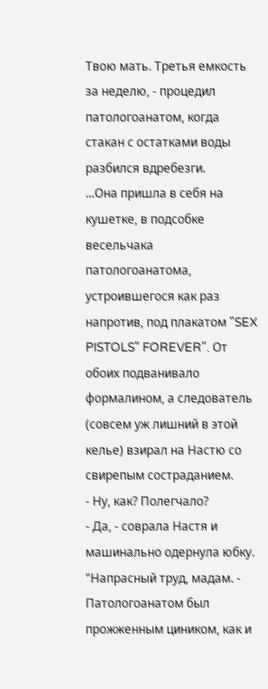Твою мать. Третья емкость за неделю, - процедил патологоанатом, когда стакан с остатками воды разбился вдребезги.
...Она пришла в себя на кушетке, в подсобке весельчака патологоанатома, устроившегося как раз напротив, под плакатом "SEX PISTOLS" FOREVER". От обоих подванивало формалином, а следователь (совсем уж лишний в этой келье) взирал на Настю со свирепым состраданием.
- Ну, как? Полегчало?
- Да, - соврала Настя и машинально одернула юбку. "Напрасный труд, мадам. - Патологоанатом был прожженным циником, как и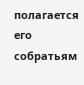полагается его собратьям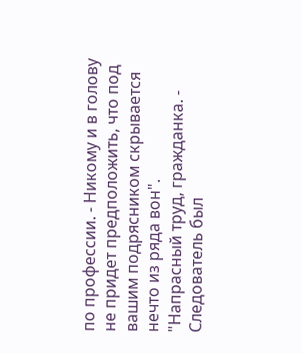по профессии. - Никому и в голову не придет предположить, что под вашим подрясником скрывается нечто из ряда вон".
"Напрасный труд, гражданка. - Следователь был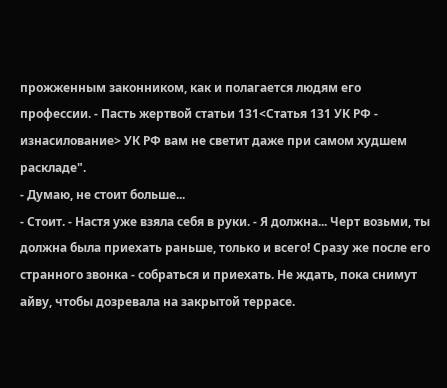прожженным законником, как и полагается людям его профессии. - Пасть жертвой статьи 131<Статья 131 УК РФ - изнасилование> УК РФ вам не светит даже при самом худшем раскладе".
- Думаю, не стоит больше...
- Стоит. - Настя уже взяла себя в руки. - Я должна... Черт возьми, ты должна была приехать раньше, только и всего! Сразу же после его странного звонка - собраться и приехать. Не ждать, пока снимут айву, чтобы дозревала на закрытой террасе.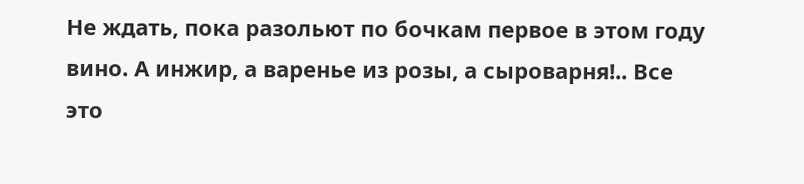Не ждать, пока разольют по бочкам первое в этом году вино. А инжир, а варенье из розы, а сыроварня!.. Все это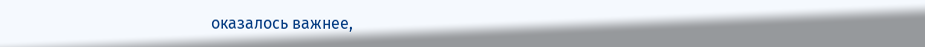оказалось важнее,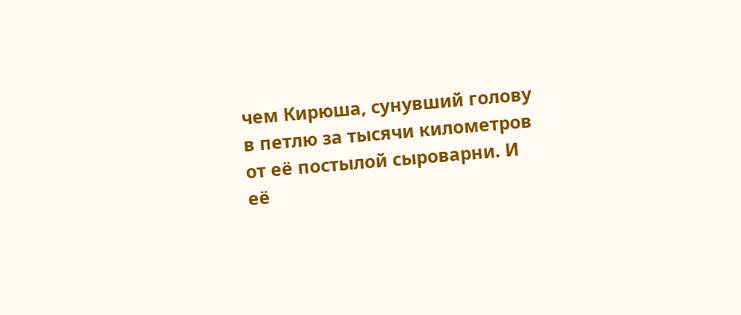чем Кирюша, сунувший голову в петлю за тысячи километров от её постылой сыроварни. И её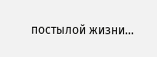постылой жизни...